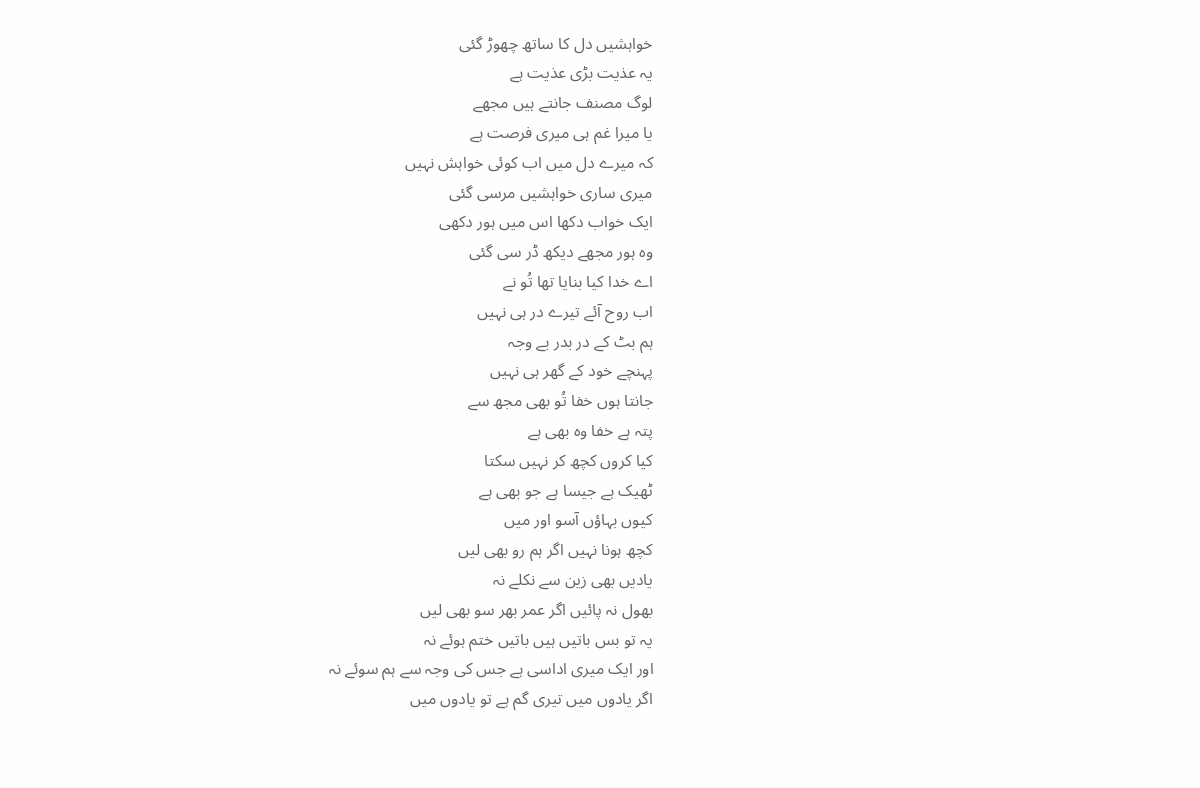خواہشیں دل کا ساتھ چھوڑ گئی
یہ عذیت بڑی عذیت ہے
لوگ مصنف جانتے ہیں مجھے
یا میرا غم ہی میری فرصت ہے
کہ میرے دل میں اب کوئی خواہش نہیں
میری ساری خواہشیں مرسی گئی
ایک خواب دکھا اس میں ہور دکھی
وہ ہور مجھے دیکھ ڈر سی گئی
اے خدا کیا بنایا تھا تُو نے
اب روح آئے تیرے در ہی نہیں
ہم بٹ کے در بدر بے وجہ
پہنچے خود کے گھر ہی نہیں
جانتا ہوں خفا تُو بھی مجھ سے
پتہ ہے خفا وہ بھی ہے
کیا کروں کچھ کر نہیں سکتا
ٹھیک ہے جیسا ہے جو بھی ہے
کیوں بہاؤں آسو اور میں
کچھ ہونا نہیں اگر ہم رو بھی لیں
یادیں بھی زین سے نکلے نہ
بھول نہ پائیں اگر عمر بھر سو بھی لیں
یہ تو بس باتیں ہیں باتیں ختم ہوئے نہ
اور ایک میری اداسی ہے جس کی وجہ سے ہم سوئے نہ
اگر یادوں میں تیری گم ہے تو یادوں میں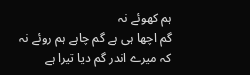ہم کھوئے نہ
گم اچھا ہی ہے گم چاہے ہم روئے نہ
کہ میرے اندر گم دیا تیرا ہے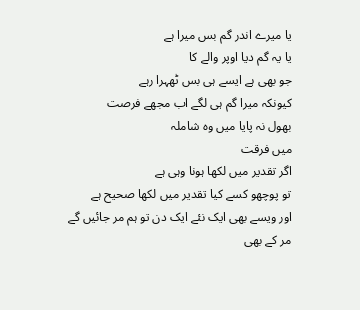یا میرے اندر گم بس میرا ہے
یا یہ گم دیا اوپر والے کا
جو بھی ہے ایسے ہی بس ٹھہرا رہے
کیونکہ میرا گم ہی لگے اب مجھے فرصت
بھول نہ پایا میں وہ شاملہ
میں فرقت
اگر تقدیر میں لکھا ہونا وہی ہے
تو پوچھو کسے کیا تقدیر میں لکھا صحیح ہے
اور ویسے بھی ایک نئے ایک دن تو ہم مر جائیں گے
مر کے بھی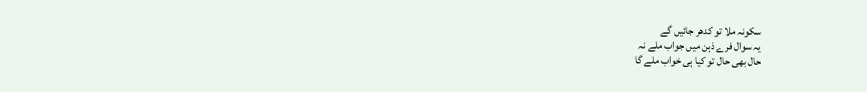سکونہ ملا تو کدھر جائیں گے
یہ سوال فرے ذہن میں جواب ملے نہ
حال بھی حال تو کیا ہی خواب ملے گا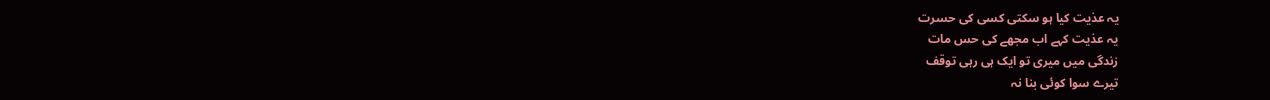یہ عذیت کیا ہو سکتی کسی کی حسرت
یہ عذیت کہے اب مجھے کی حس مات
زندگی میں میری تو ایک ہی رہی توقف
تیرے سوا کوئی بنا نہ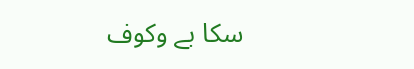سکا بے وکوف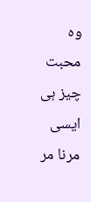وہ محبت چیز ہی ایسی
مرنا مر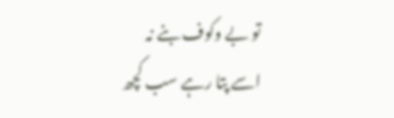تو بے وکوف بنے نہ
اسے پتا رہے سب کچھ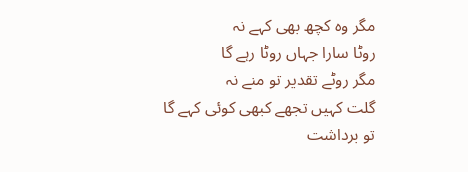مگر وہ کچھ بھی کہے نہ
روٹا سارا جہاں روٹا رہے گا
مگر روٹے تقدیر تو منے نہ
گلت کہیں تجھے کبھی کوئی کہے گا
تو برداشت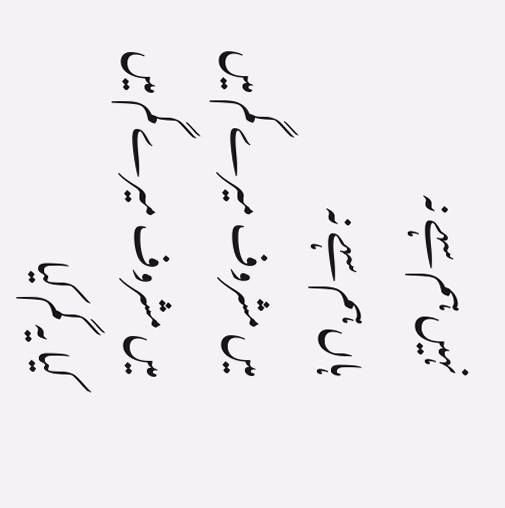نہیں ہم سہے نہ
ہاں ہم سہے نہ
میں مشروف میرے گم میں
میں مشروف میرے گم میں
کیا یہ گم کیا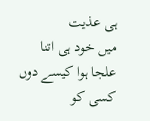ہی عذیت
میں خود ہی اتنا
علجا ہوا کیسے دوں
کسی کو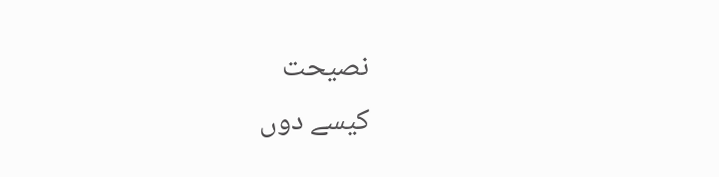نصیحت
کیسے دوں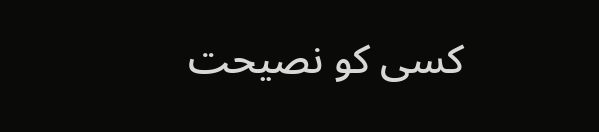کسی کو نصیحت